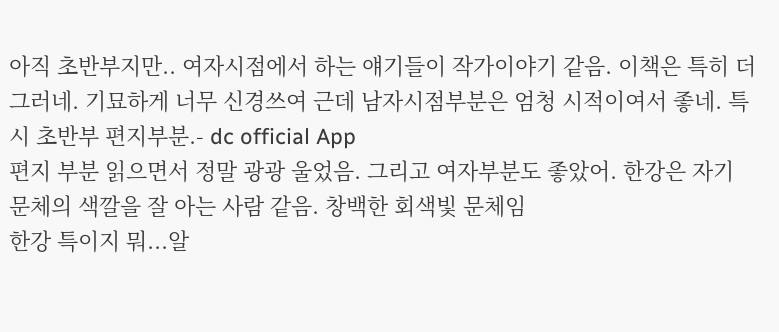아직 초반부지만.. 여자시점에서 하는 얘기들이 작가이야기 같음. 이책은 특히 더 그러네. 기묘하게 너무 신경쓰여 근데 남자시점부분은 엄청 시적이여서 좋네. 특시 초반부 편지부분.- dc official App
편지 부분 읽으면서 정말 광광 울었음. 그리고 여자부분도 좋았어. 한강은 자기 문체의 색깔을 잘 아는 사람 같음. 창백한 회색빛 문체임
한강 특이지 뭐...알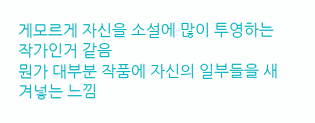게모르게 자신을 소설에 많이 투영하는 작가인거 같음
뭔가 대부분 작품에 자신의 일부들을 새겨넣는 느낌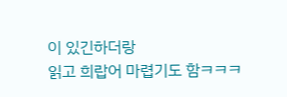이 있긴하더랑
읽고 희랍어 마렵기도 함ㅋㅋㅋ